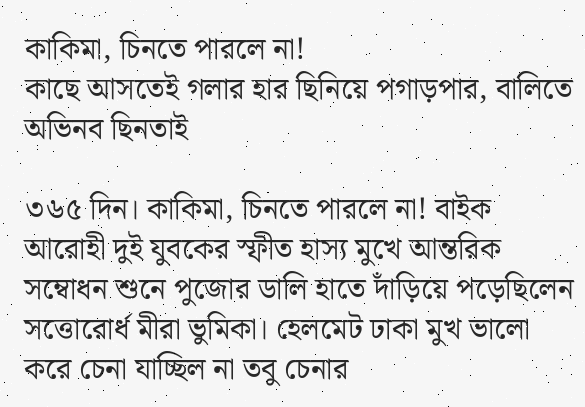কাকিমা, চিনতে পারলে না!
কাছে আসতেই গলার হার ছিনিয়ে পগাড়পার, বালিতে অভিনব ছিনতাই

৩৬৫ দিন। কাকিমা, চিনতে পারলে না! বাইক আরোহী দুই যুবকের স্ফীত হাস্য মুখে আন্তরিক সম্বোধন শুনে পুজোর ডালি হাতে দাঁড়িয়ে পড়েছিলেন সত্তোরোর্ধ মীরা ভুমিকা। হেলমেট ঢাকা মুখ ভালো করে চেনা যাচ্ছিল না তবু চেনার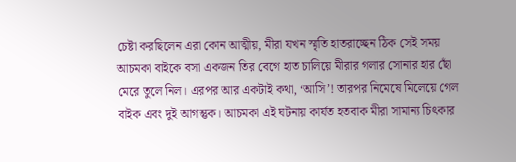চেষ্টা করছিলেন এরা কোন আত্মীয়, মীরা যখন স্মৃতি হাতরাচ্ছেন ঠিক সেই সময় আচমকা বাইকে বসা একজন তির বেগে হাত চালিয়ে মীরার গলার সোনার হার ছোঁ মেরে তুলে নিল। এরপর আর একটাই কথা, ‘আসি’! তারপর নিমেষে মিলেয়ে গেল বাইক এবং দুই আগন্তুক। আচমকা এই ঘটনায় কার্যত হতবাক মীরা সামান্য চিৎকার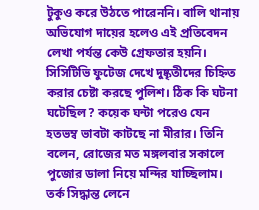টুকুও করে উঠতে পারেননি। বালি থানায় অভিযোগ দায়ের হলেও এই প্রতিবেদন লেখা পর্যন্ত কেউ গ্রেফতার হয়নি। সিসিটিভি ফুটেজ দেখে দুষ্কৃতীদের চিহ্নিত করার চেষ্টা করছে পুলিশ। ঠিক কি ঘটনা ঘটেছিল? কয়েক ঘন্টা পরেও যেন হতভম্ব ভাবটা কাটছে না মীরার। তিনি বলেন, রোজের মত মঙ্গলবার সকালে পুজোর ডালা নিয়ে মন্দির যাচ্ছিলাম। তর্ক সিদ্ধান্ত লেনে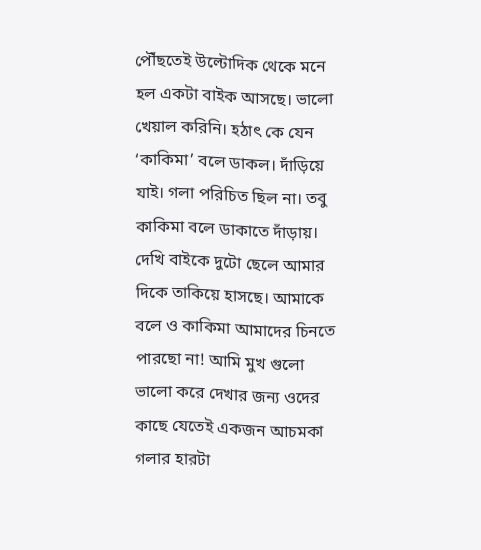পৌঁছতেই উল্টোদিক থেকে মনে হল একটা বাইক আসছে। ভালো খেয়াল করিনি। হঠাৎ কে যেন ‘কাকিমা’ বলে ডাকল। দাঁড়িয়ে যাই। গলা পরিচিত ছিল না। তবু কাকিমা বলে ডাকাতে দাঁড়ায়। দেখি বাইকে দুটো ছেলে আমার দিকে তাকিয়ে হাসছে। আমাকে বলে ও কাকিমা আমাদের চিনতে পারছো না! আমি মুখ গুলো ভালো করে দেখার জন্য ওদের কাছে যেতেই একজন আচমকা গলার হারটা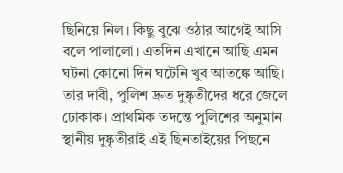ছিনিয়ে নিল। কিছু বুঝে ওঠার আগেই আসি বলে পালালো। এতদিন এখানে আছি এমন ঘটনা কোনো দিন ঘটেনি খুব আতঙ্কে আছি। তার দাবী, পুলিশ দ্রুত দুষ্কৃতীদের ধরে জেলে ঢোকাক। প্রাথমিক তদন্তে পুলিশের অনুমান স্থানীয় দুষ্কৃতীরাই এই ছিনতাইয়ের পিছনে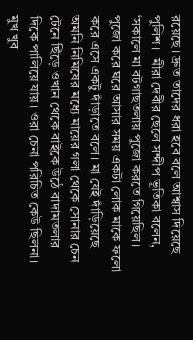রয়েছে। দ্রুত তাদের ধরা হবে বলে আশ্বাস দিয়েছে পুলিশ।  মীরা দেবীর ছেলে সন্দীপ ভূতিকা বলেন, ‘সকালে মা বটগাছতলায় পুজো করতে গিয়েছিল। পুজো করে ঘরে আসার সময় একটা লোক মাকে ফলো করে এসে একটু দাঁড়াতে বলে। মা যেই দাঁড়িয়েছে অমনি নিমিষের মধ্যে মায়ের গলা থেকে সোনার চেন টেনে ছিঁড়ে ওখান থেকে বাইকে উঠে বাদামতলার দিকে পালিয়ে যায়। ওরা চেনা পরিচিত কেউ ছিলনা। মুখ খুব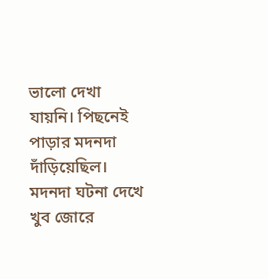ভালো দেখা যায়নি। পিছনেই পাড়ার মদনদা দাঁড়িয়েছিল। মদনদা ঘটনা দেখে খুব জোরে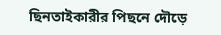ছিনতাইকারীর পিছনে দৌড়ে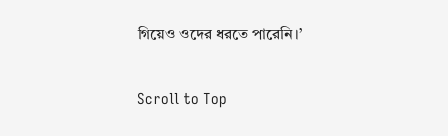গিয়েও ওদের ধরতে পারেনি।’

Scroll to Top